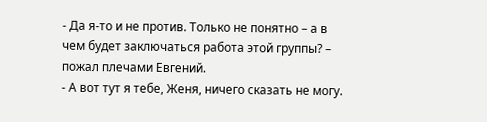- Да я-то и не против. Только не понятно – а в чем будет заключаться работа этой группы? – пожал плечами Евгений.
- А вот тут я тебе, Женя, ничего сказать не могу.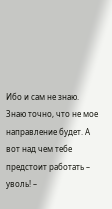Ибо и сам не знаю. Знаю точно, что не мое направление будет. А вот над чем тебе предстоит работать – уволь! –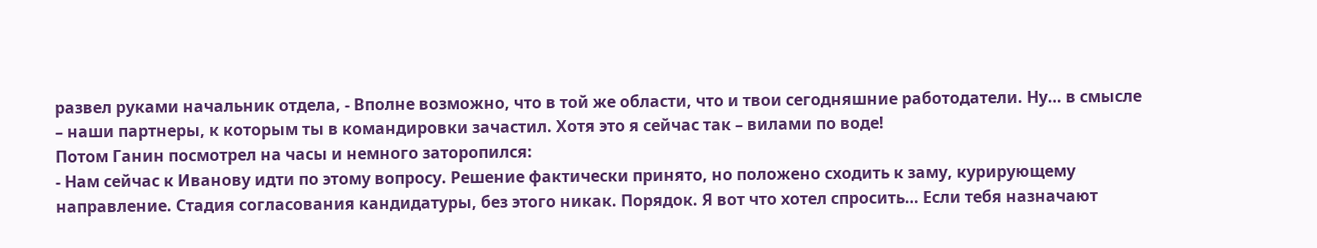развел руками начальник отдела, - Вполне возможно, что в той же области, что и твои сегодняшние работодатели. Ну… в смысле – наши партнеры, к которым ты в командировки зачастил. Хотя это я сейчас так – вилами по воде!
Потом Ганин посмотрел на часы и немного заторопился:
- Нам сейчас к Иванову идти по этому вопросу. Решение фактически принято, но положено сходить к заму, курирующему направление. Стадия согласования кандидатуры, без этого никак. Порядок. Я вот что хотел спросить… Если тебя назначают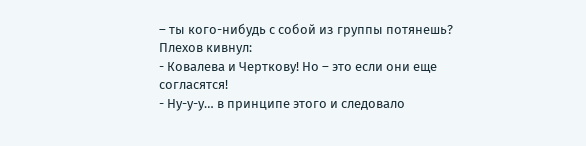– ты кого-нибудь с собой из группы потянешь?
Плехов кивнул:
- Ковалева и Черткову! Но – это если они еще согласятся!
- Ну-у-у… в принципе этого и следовало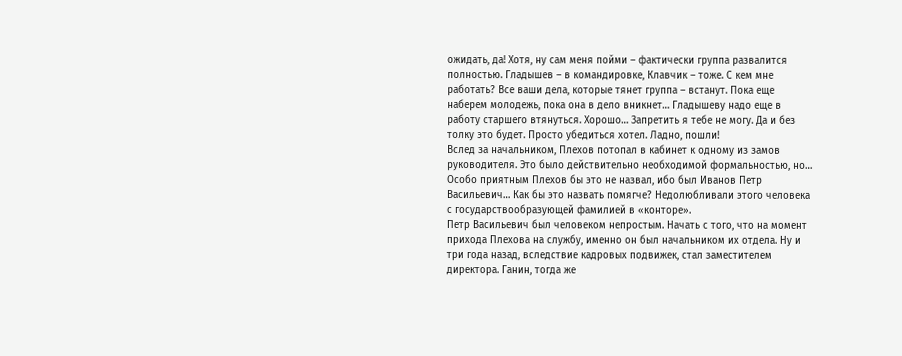ожидать, да! Хотя, ну сам меня пойми – фактически группа развалится полностью. Гладышев – в командировке, Клавчик – тоже. С кем мне работать? Все ваши дела, которые тянет группа – встанут. Пока еще наберем молодежь, пока она в дело вникнет… Гладышеву надо еще в работу старшего втянуться. Хорошо… Запретить я тебе не могу. Да и без толку это будет. Просто убедиться хотел. Ладно, пошли!
Вслед за начальником, Плехов потопал в кабинет к одному из замов руководителя. Это было действительно необходимой формальностью, но… Особо приятным Плехов бы это не назвал, ибо был Иванов Петр Васильевич… Как бы это назвать помягче? Недолюбливали этого человека с государствообразующей фамилией в «конторе».
Петр Васильевич был человеком непростым. Начать с того, что на момент прихода Плехова на службу, именно он был начальником их отдела. Ну и три года назад, вследствие кадровых подвижек, стал заместителем директора. Ганин, тогда же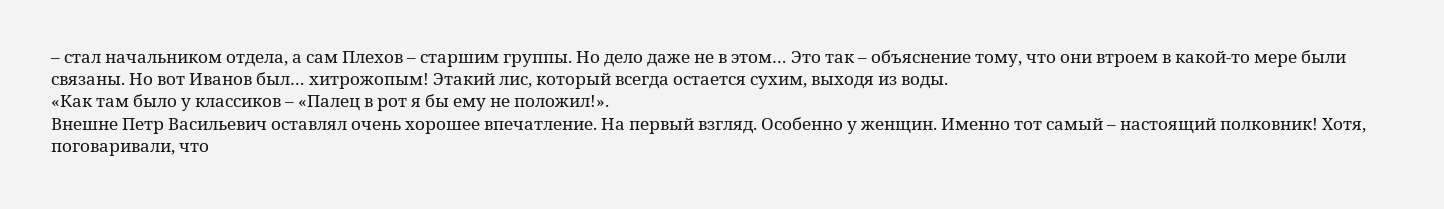– стал начальником отдела, а сам Плехов – старшим группы. Но дело даже не в этом… Это так – объяснение тому, что они втроем в какой-то мере были связаны. Но вот Иванов был… хитрожопым! Этакий лис, который всегда остается сухим, выходя из воды.
«Как там было у классиков – «Палец в рот я бы ему не положил!».
Внешне Петр Васильевич оставлял очень хорошее впечатление. На первый взгляд. Особенно у женщин. Именно тот самый – настоящий полковник! Хотя, поговаривали, что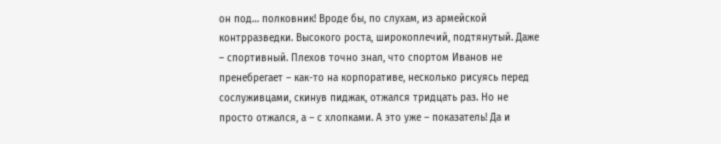он под… полковник! Вроде бы, по слухам, из армейской контрразведки. Высокого роста, широкоплечий, подтянутый. Даже – спортивный. Плехов точно знал, что спортом Иванов не пренебрегает – как-то на корпоративе, несколько рисуясь перед сослуживцами, скинув пиджак, отжался тридцать раз. Но не просто отжался, а – с хлопками. А это уже – показатель! Да и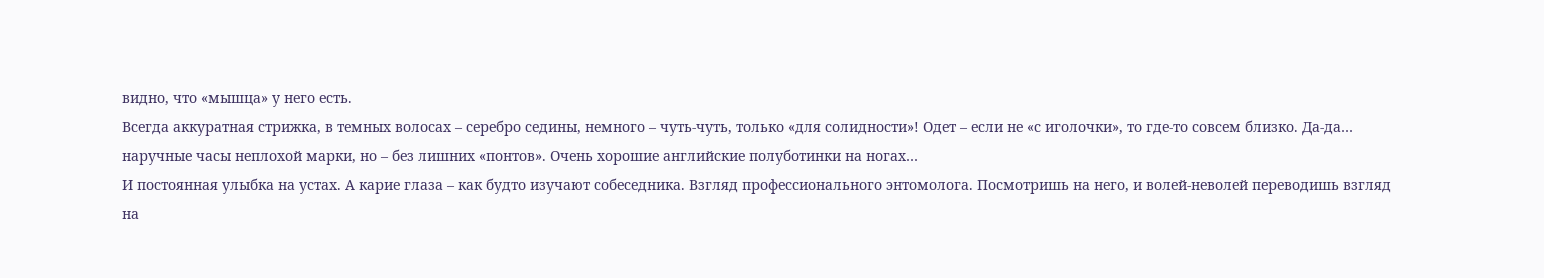видно, что «мышца» у него есть.
Всегда аккуратная стрижка, в темных волосах – серебро седины, немного – чуть-чуть, только «для солидности»! Одет – если не «с иголочки», то где-то совсем близко. Да-да… наручные часы неплохой марки, но – без лишних «понтов». Очень хорошие английские полуботинки на ногах…
И постоянная улыбка на устах. А карие глаза – как будто изучают собеседника. Взгляд профессионального энтомолога. Посмотришь на него, и волей-неволей переводишь взгляд на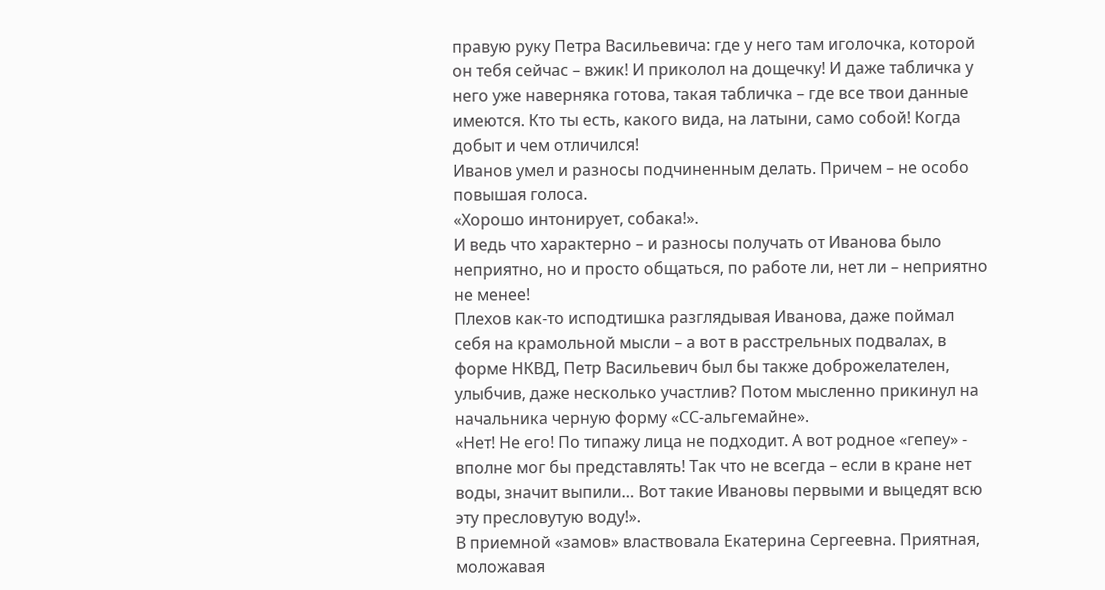правую руку Петра Васильевича: где у него там иголочка, которой он тебя сейчас – вжик! И приколол на дощечку! И даже табличка у него уже наверняка готова, такая табличка – где все твои данные имеются. Кто ты есть, какого вида, на латыни, само собой! Когда добыт и чем отличился!
Иванов умел и разносы подчиненным делать. Причем – не особо повышая голоса.
«Хорошо интонирует, собака!».
И ведь что характерно – и разносы получать от Иванова было неприятно, но и просто общаться, по работе ли, нет ли – неприятно не менее!
Плехов как-то исподтишка разглядывая Иванова, даже поймал себя на крамольной мысли – а вот в расстрельных подвалах, в форме НКВД, Петр Васильевич был бы также доброжелателен, улыбчив, даже несколько участлив? Потом мысленно прикинул на начальника черную форму «СС-альгемайне».
«Нет! Не его! По типажу лица не подходит. А вот родное «гепеу» - вполне мог бы представлять! Так что не всегда – если в кране нет воды, значит выпили… Вот такие Ивановы первыми и выцедят всю эту пресловутую воду!».
В приемной «замов» властвовала Екатерина Сергеевна. Приятная, моложавая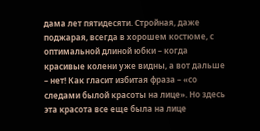дама лет пятидесяти. Стройная, даже поджарая, всегда в хорошем костюме, с оптимальной длиной юбки – когда красивые колени уже видны, а вот дальше – нет! Как гласит избитая фраза – «со следами былой красоты на лице». Но здесь эта красота все еще была на лице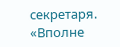секретаря.
«Вполне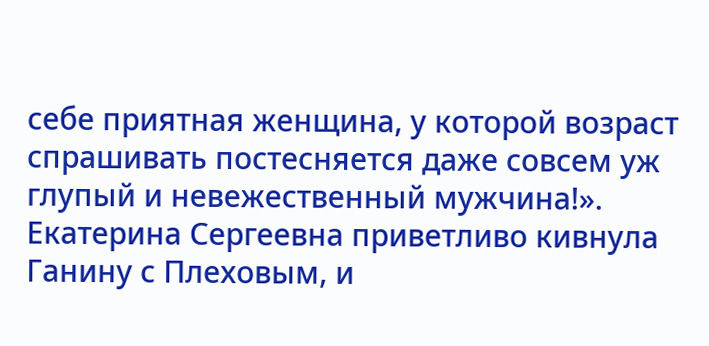себе приятная женщина, у которой возраст спрашивать постесняется даже совсем уж глупый и невежественный мужчина!».
Екатерина Сергеевна приветливо кивнула Ганину с Плеховым, и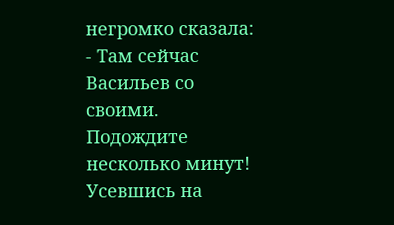негромко сказала:
- Там сейчас Васильев со своими. Подождите несколько минут!
Усевшись на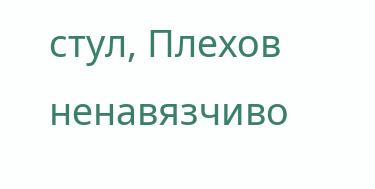стул, Плехов ненавязчиво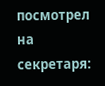посмотрел на секретаря: